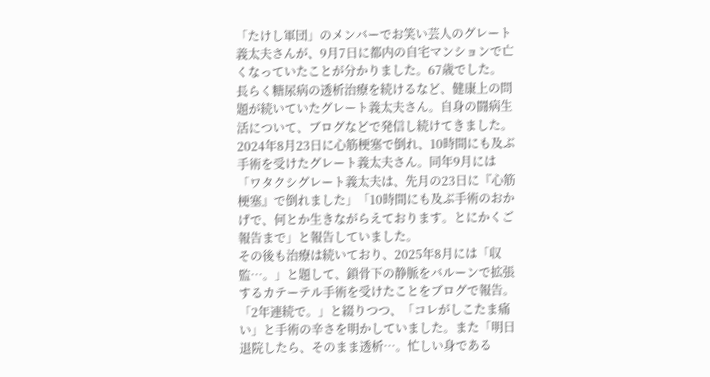「たけし軍団」のメンバーでお笑い芸人のグレート義太夫さんが、9月7日に都内の自宅マンションで亡くなっていたことが分かりました。67歳でした。
長らく糖尿病の透析治療を続けるなど、健康上の問題が続いていたグレート義太夫さん。自身の闘病生活について、ブログなどで発信し続けてきました。
2024年8月23日に心筋梗塞で倒れ、10時間にも及ぶ手術を受けたグレート義太夫さん。同年9月には「ワタクシグレート義太夫は、先月の23日に『心筋梗塞』で倒れました」「10時間にも及ぶ手術のおかげで、何とか生きながらえております。とにかくご報告まで」と報告していました。
その後も治療は続いており、2025年8月には「収監…。」と題して、鎖骨下の静脈をバルーンで拡張するカテーテル手術を受けたことをブログで報告。
「2年連続で。」と綴りつつ、「コレがしこたま痛い」と手術の辛さを明かしていました。また「明日退院したら、そのまま透析…。忙しい身である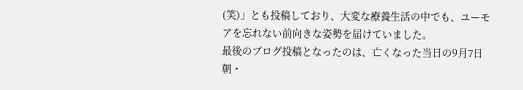(笑)」とも投稿しており、大変な療養生活の中でも、ユーモアを忘れない前向きな姿勢を届けていました。
最後のブログ投稿となったのは、亡くなった当日の9月7日朝・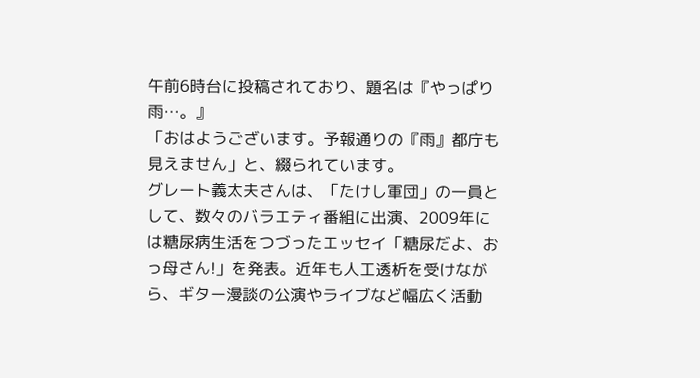午前6時台に投稿されており、題名は『やっぱり雨…。』
「おはようございます。予報通りの『雨』都庁も見えません」と、綴られています。
グレート義太夫さんは、「たけし軍団」の一員として、数々のバラエティ番組に出演、2009年には糖尿病生活をつづったエッセイ「糖尿だよ、おっ母さん!」を発表。近年も人工透析を受けながら、ギター漫談の公演やライブなど幅広く活動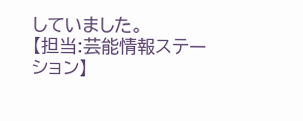していました。
【担当:芸能情報ステーション】